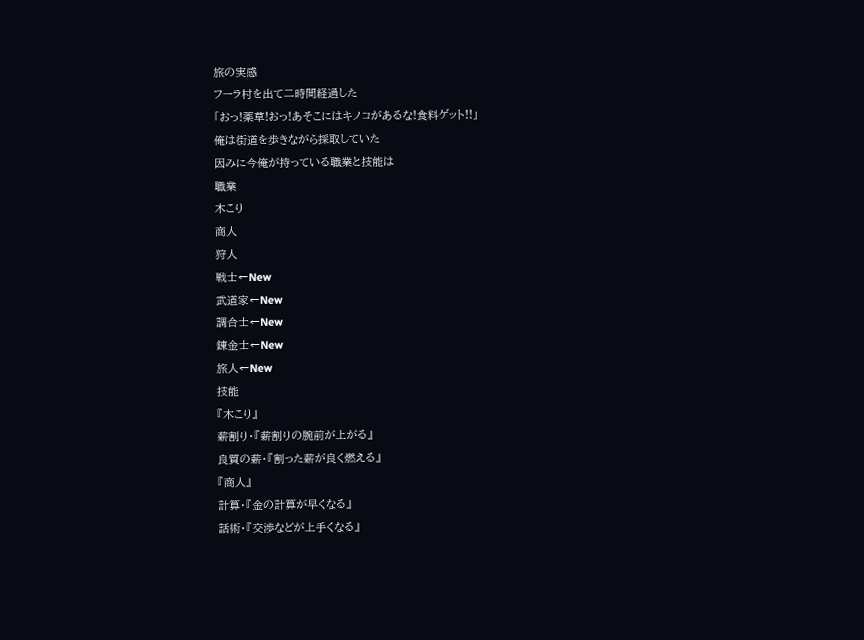旅の実感
フーラ村を出て二時間経過した
「おっ!薬草!おっ!あそこにはキノコがあるな!食料ゲット!!」
俺は街道を歩きながら採取していた
因みに今俺が持っている職業と技能は
職業
木こり
商人
狩人
戦士←New
武道家←New
調合士←New
錬金士←New
旅人←New
技能
『木こり』
薪割り・『薪割りの腕前が上がる』
良質の薪・『割った薪が良く燃える』
『商人』
計算・『金の計算が早くなる』
話術・『交渉などが上手くなる』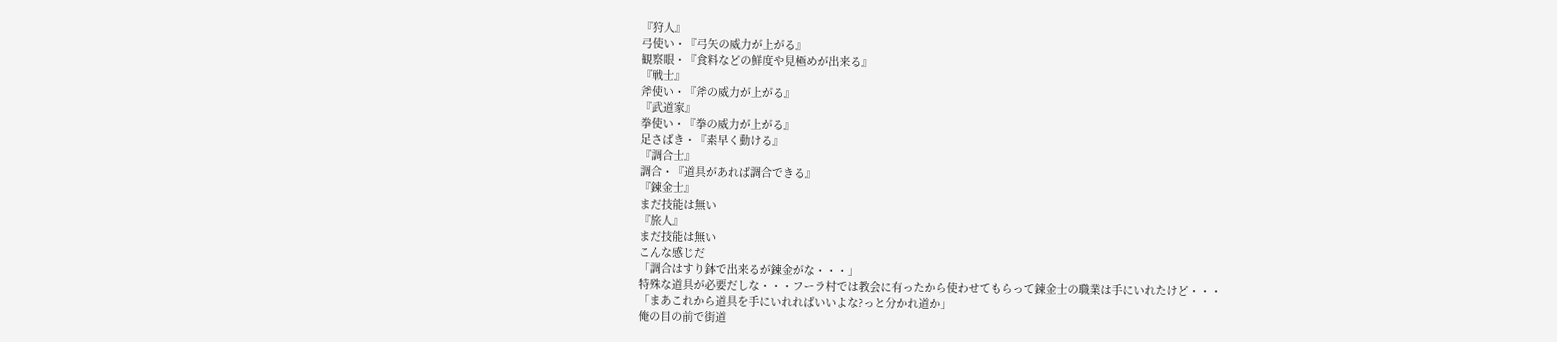『狩人』
弓使い・『弓矢の威力が上がる』
観察眼・『食料などの鮮度や見極めが出来る』
『戦士』
斧使い・『斧の威力が上がる』
『武道家』
拳使い・『拳の威力が上がる』
足さばき・『素早く動ける』
『調合士』
調合・『道具があれば調合できる』
『錬金士』
まだ技能は無い
『旅人』
まだ技能は無い
こんな感じだ
「調合はすり鉢で出来るが錬金がな・・・」
特殊な道具が必要だしな・・・フーラ村では教会に有ったから使わせてもらって錬金士の職業は手にいれたけど・・・
「まあこれから道具を手にいれればいいよな?っと分かれ道か」
俺の目の前で街道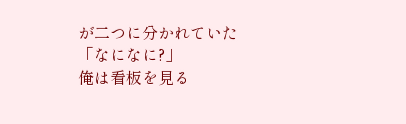が二つに分かれていた
「なになに?」
俺は看板を見る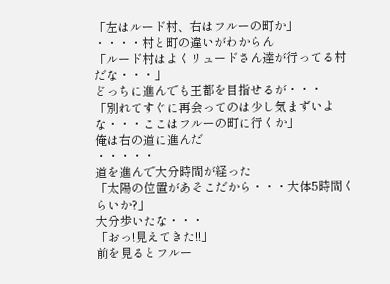「左はルード村、右はフルーの町か」
・・・・村と町の違いがわからん
「ルード村はよくリュードさん達が行ってる村だな・・・」
どっちに進んでも王都を目指せるが・・・
「別れてすぐに再会ってのは少し気まずいよな・・・ここはフルーの町に行くか」
俺は右の道に進んだ
・・・・・
道を進んで大分時間が経った
「太陽の位置があそこだから・・・大体5時間くらいか?」
大分歩いたな・・・
「おっ!見えてきた!!」
前を見るとフルー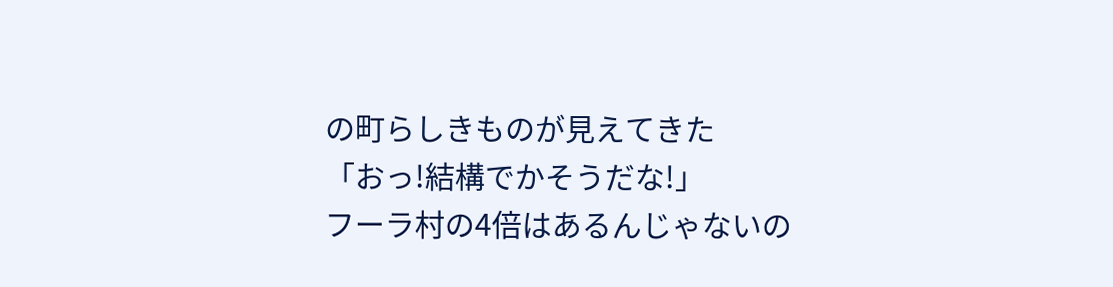の町らしきものが見えてきた
「おっ!結構でかそうだな!」
フーラ村の4倍はあるんじゃないの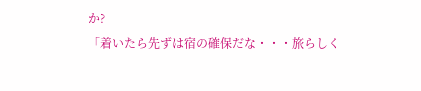か?
「着いたら先ずは宿の確保だな・・・旅らしく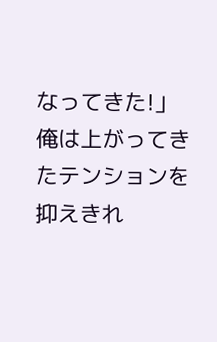なってきた!」
俺は上がってきたテンションを抑えきれ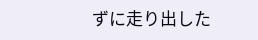ずに走り出した